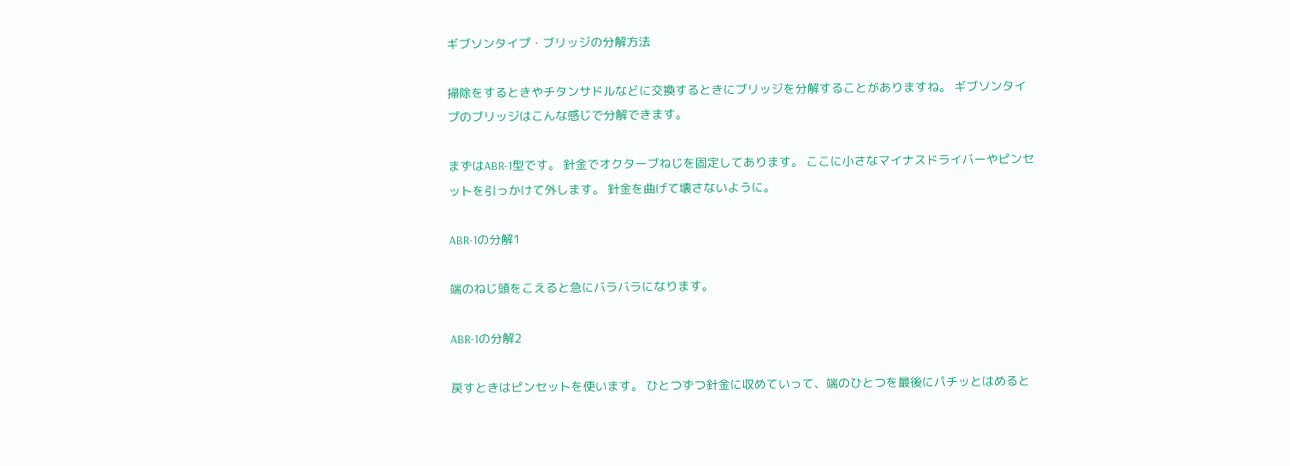ギブソンタイプ・ブリッジの分解方法

掃除をするときやチタンサドルなどに交換するときにブリッジを分解することがありますね。 ギブソンタイプのブリッジはこんな感じで分解できます。

まずはABR-1型です。 針金でオクターブねじを固定してあります。 ここに小さなマイナスドライバーやピンセットを引っかけて外します。 針金を曲げて壊さないように。

ABR-1の分解1

端のねじ頭をこえると急にバラバラになります。

ABR-1の分解2

戻すときはピンセットを使います。 ひとつずつ針金に収めていって、端のひとつを最後にパチッとはめると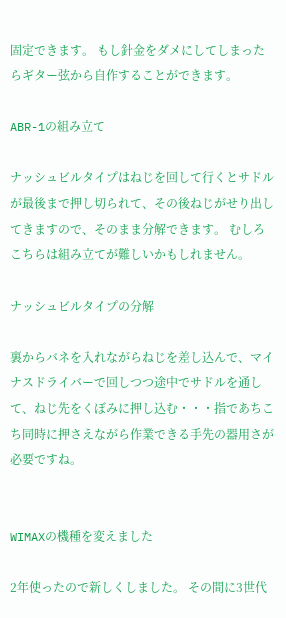固定できます。 もし針金をダメにしてしまったらギター弦から自作することができます。

ABR-1の組み立て

ナッシュビルタイプはねじを回して行くとサドルが最後まで押し切られて、その後ねじがせり出してきますので、そのまま分解できます。 むしろこちらは組み立てが難しいかもしれません。

ナッシュビルタイプの分解

裏からバネを入れながらねじを差し込んで、マイナスドライバーで回しつつ途中でサドルを通して、ねじ先をくぼみに押し込む・・・指であちこち同時に押さえながら作業できる手先の器用さが必要ですね。


WIMAXの機種を変えました

2年使ったので新しくしました。 その間に3世代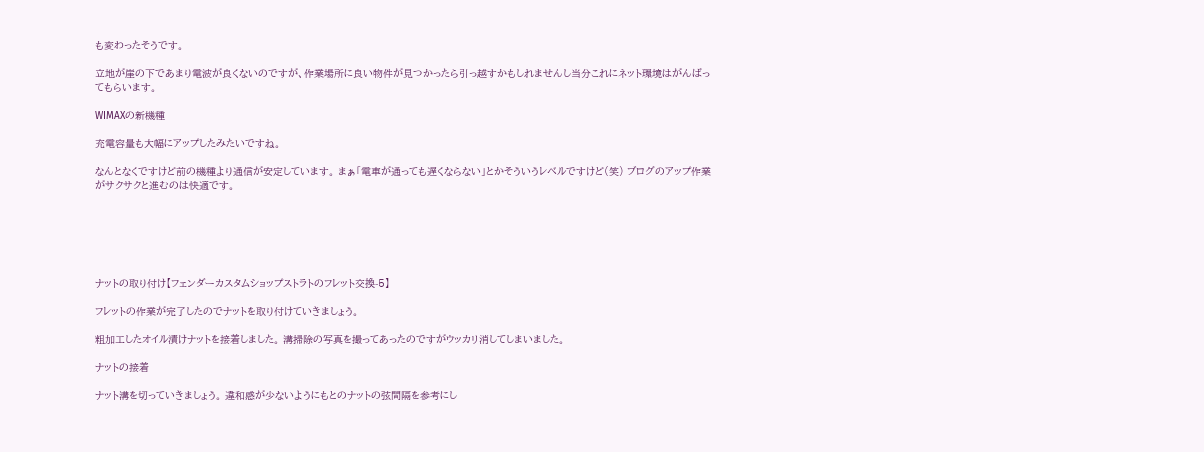も変わったそうです。

立地が崖の下であまり電波が良くないのですが、作業場所に良い物件が見つかったら引っ越すかもしれませんし当分これにネット環境はがんばってもらいます。

WIMAXの新機種

充電容量も大幅にアップしたみたいですね。

なんとなくですけど前の機種より通信が安定しています。 まぁ「電車が通っても遅くならない」とかそういうレベルですけど(笑) ブログのアップ作業がサクサクと進むのは快適です。






ナットの取り付け【フェンダーカスタムショップストラトのフレット交換-5】

フレットの作業が完了したのでナットを取り付けていきましょう。

粗加工したオイル漬けナットを接着しました。 溝掃除の写真を撮ってあったのですがウッカリ消してしまいました。

ナットの接着

ナット溝を切っていきましょう。 違和感が少ないようにもとのナットの弦間隔を参考にし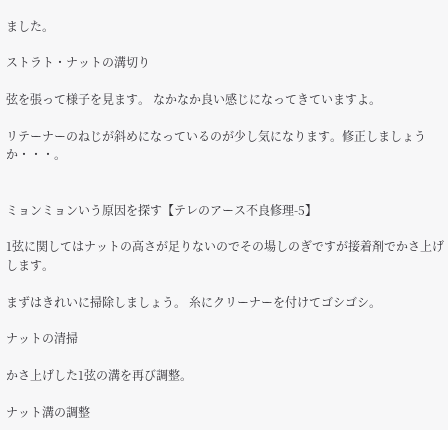ました。

ストラト・ナットの溝切り

弦を張って様子を見ます。 なかなか良い感じになってきていますよ。

リテーナーのねじが斜めになっているのが少し気になります。修正しましょうか・・・。


ミョンミョンいう原因を探す【テレのアース不良修理-5】

1弦に関してはナットの高さが足りないのでその場しのぎですが接着剤でかさ上げします。

まずはきれいに掃除しましょう。 糸にクリーナーを付けてゴシゴシ。

ナットの清掃

かさ上げした1弦の溝を再び調整。

ナット溝の調整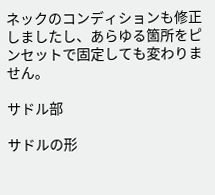ネックのコンディションも修正しましたし、あらゆる箇所をピンセットで固定しても変わりません。

サドル部

サドルの形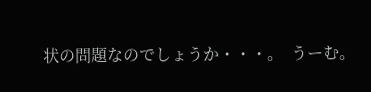状の問題なのでしょうか・・・。  うーむ。